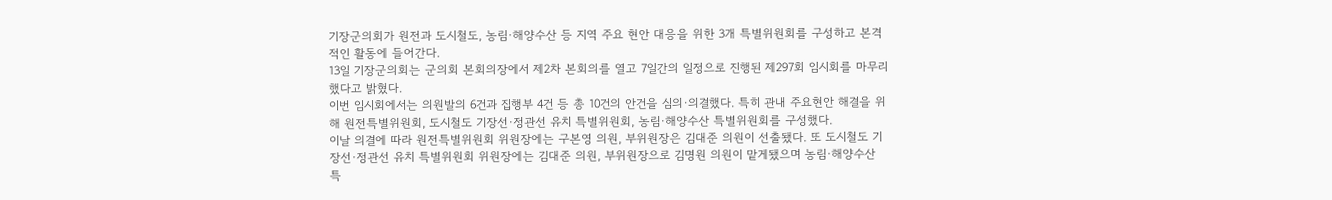기장군의회가 원전과 도시철도, 농림·해양수산 등 지역 주요 현안 대응을 위한 3개 특별위원회를 구성하고 본격적인 활동에 들어간다.
13일 기장군의회는 군의회 본회의장에서 제2차 본회의를 열고 7일간의 일정으로 진행된 제297회 임시회를 마무리했다고 밝혔다.
이번 임시회에서는 의원발의 6건과 집행부 4건 등 총 10건의 안건을 심의·의결했다. 특히 관내 주요현안 해결을 위해 원전특별위원회, 도시철도 기장선·정관선 유치 특별위원회, 농림·해양수산 특별위원회를 구성했다.
이날 의결에 따라 원전특별위원회 위원장에는 구본영 의원, 부위원장은 김대준 의원이 선출됐다. 또 도시철도 기장선·정관선 유치 특별위원회 위원장에는 김대준 의원, 부위원장으로 김명원 의원이 맡게됐으며 농림·해양수산 특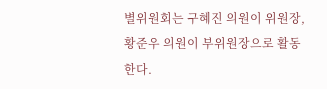별위원회는 구혜진 의원이 위원장, 황준우 의원이 부위원장으로 활동한다.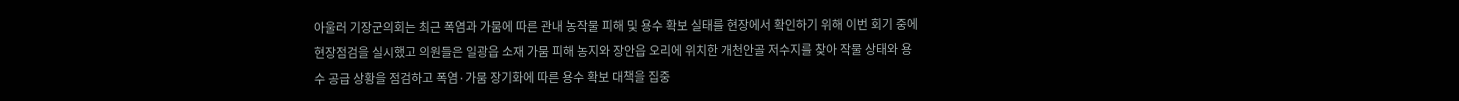아울러 기장군의회는 최근 폭염과 가뭄에 따른 관내 농작물 피해 및 용수 확보 실태를 현장에서 확인하기 위해 이번 회기 중에 현장점검을 실시했고 의원들은 일광읍 소재 가뭄 피해 농지와 장안읍 오리에 위치한 개천안골 저수지를 찾아 작물 상태와 용수 공급 상황을 점검하고 폭염·가뭄 장기화에 따른 용수 확보 대책을 집중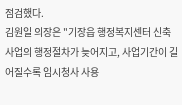점검했다.
김원일 의장은 "기장읍 행정복지센터 신축사업의 행정절차가 늦어지고, 사업기간이 길어질수록 임시청사 사용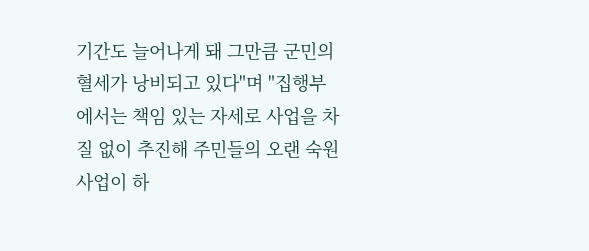기간도 늘어나게 돼 그만큼 군민의 혈세가 낭비되고 있다"며 "집행부에서는 책임 있는 자세로 사업을 차질 없이 추진해 주민들의 오랜 숙원사업이 하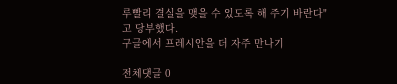루빨리 결실을 맺을 수 있도록 해 주기 바란다"고 당부했다.
구글에서 프레시안을 더 자주 만나기

전체댓글 0